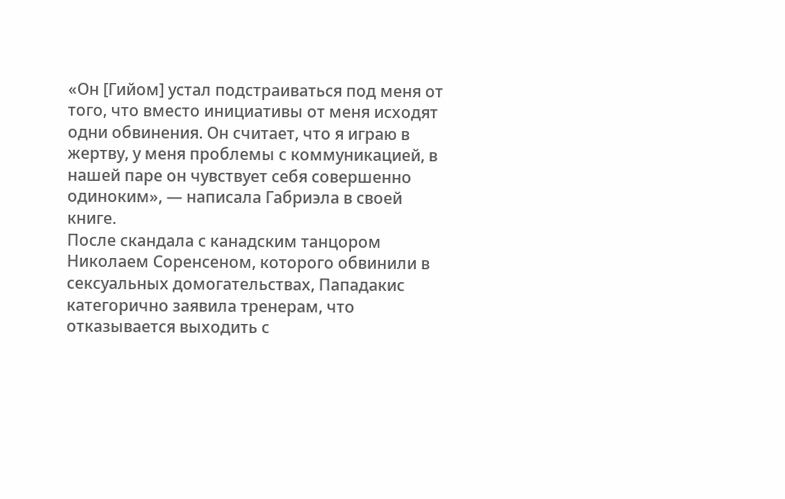«Он [Гийом] устал подстраиваться под меня от того, что вместо инициативы от меня исходят одни обвинения. Он считает, что я играю в жертву, у меня проблемы с коммуникацией, в нашей паре он чувствует себя совершенно одиноким», — написала Габриэла в своей книге.
После скандала с канадским танцором Николаем Соренсеном, которого обвинили в сексуальных домогательствах, Пападакис категорично заявила тренерам, что отказывается выходить с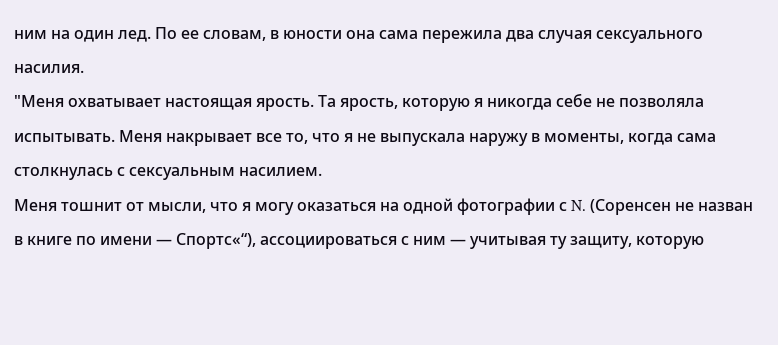ним на один лед. По ее словам, в юности она сама пережила два случая сексуального насилия.
"Меня охватывает настоящая ярость. Та ярость, которую я никогда себе не позволяла испытывать. Меня накрывает все то, что я не выпускала наружу в моменты, когда сама столкнулась с сексуальным насилием.
Меня тошнит от мысли, что я могу оказаться на одной фотографии с N. (Соренсен не назван в книге по имени — Спортс«“), ассоциироваться с ним — учитывая ту защиту, которую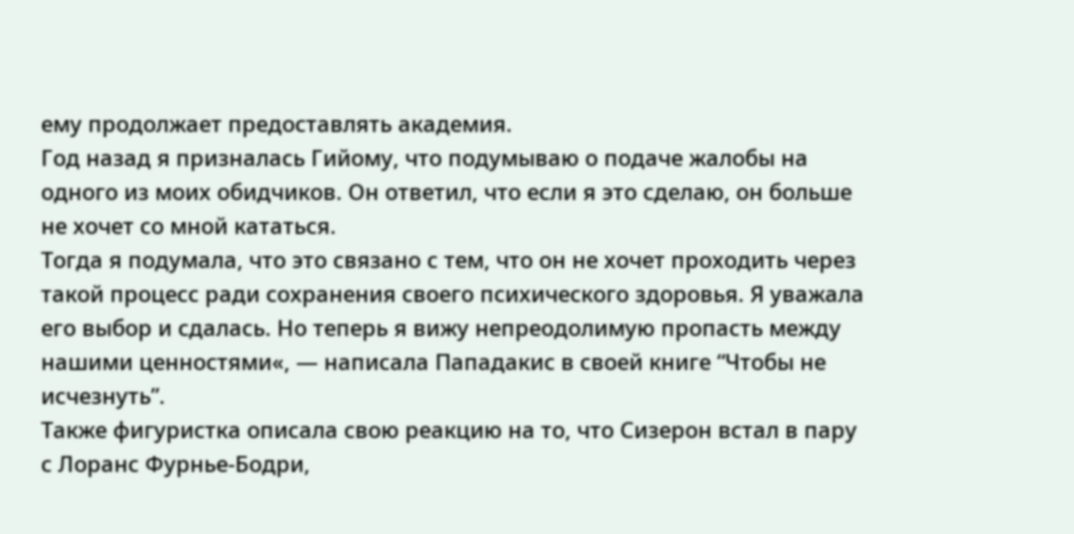ему продолжает предоставлять академия.
Год назад я призналась Гийому, что подумываю о подаче жалобы на одного из моих обидчиков. Он ответил, что если я это сделаю, он больше не хочет со мной кататься.
Тогда я подумала, что это связано с тем, что он не хочет проходить через такой процесс ради сохранения своего психического здоровья. Я уважала его выбор и сдалась. Но теперь я вижу непреодолимую пропасть между нашими ценностями«, — написала Пападакис в своей книге “Чтобы не исчезнуть”.
Также фигуристка описала свою реакцию на то, что Сизерон встал в пару с Лоранс Фурнье-Бодри,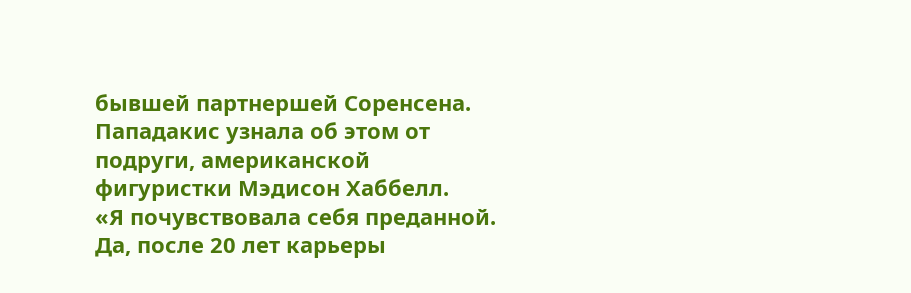бывшей партнершей Соренсена. Пападакис узнала об этом от подруги, американской фигуристки Мэдисон Хаббелл.
«Я почувствовала себя преданной. Да, после 20 лет карьеры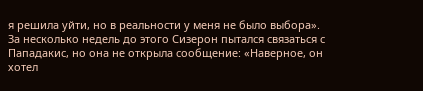я решила уйти, но в реальности у меня не было выбора».
За несколько недель до этого Сизерон пытался связаться с Пападакис, но она не открыла сообщение: «Наверное, он хотел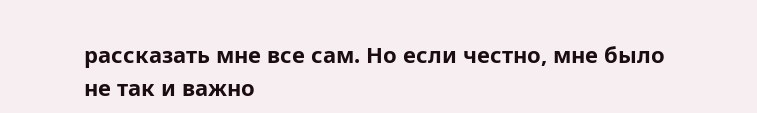рассказать мне все сам. Но если честно, мне было не так и важно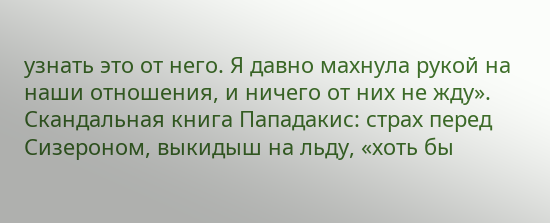узнать это от него. Я давно махнула рукой на наши отношения, и ничего от них не жду».
Скандальная книга Пападакис: страх перед Сизероном, выкидыш на льду, «хоть бы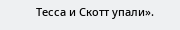Тесса и Скотт упали».